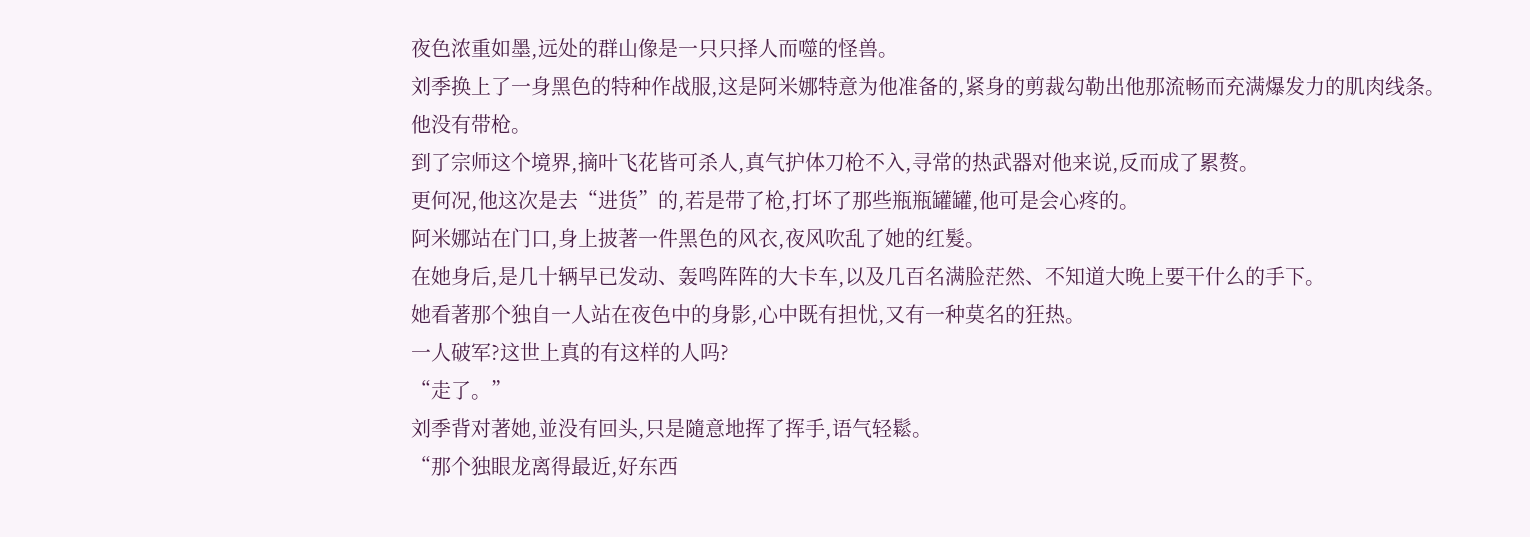夜色浓重如墨,远处的群山像是一只只择人而噬的怪兽。
刘季换上了一身黑色的特种作战服,这是阿米娜特意为他准备的,紧身的剪裁勾勒出他那流畅而充满爆发力的肌肉线条。
他没有带枪。
到了宗师这个境界,摘叶飞花皆可杀人,真气护体刀枪不入,寻常的热武器对他来说,反而成了累赘。
更何况,他这次是去“进货”的,若是带了枪,打坏了那些瓶瓶罐罐,他可是会心疼的。
阿米娜站在门口,身上披著一件黑色的风衣,夜风吹乱了她的红髮。
在她身后,是几十辆早已发动、轰鸣阵阵的大卡车,以及几百名满脸茫然、不知道大晚上要干什么的手下。
她看著那个独自一人站在夜色中的身影,心中既有担忧,又有一种莫名的狂热。
一人破军?这世上真的有这样的人吗?
“走了。”
刘季背对著她,並没有回头,只是隨意地挥了挥手,语气轻鬆。
“那个独眼龙离得最近,好东西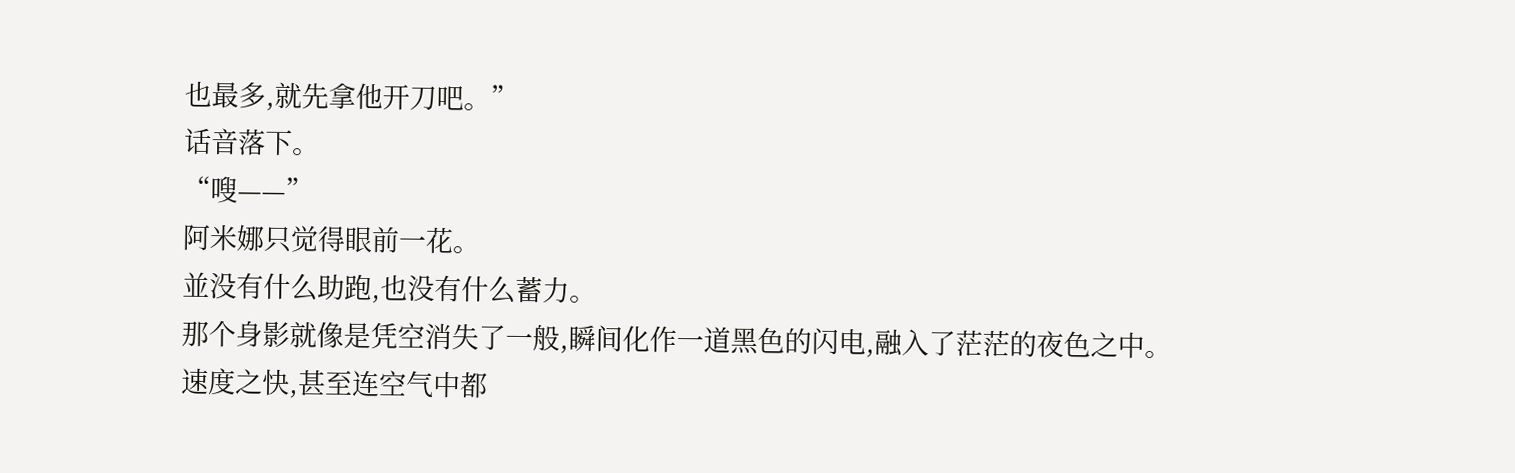也最多,就先拿他开刀吧。”
话音落下。
“嗖——”
阿米娜只觉得眼前一花。
並没有什么助跑,也没有什么蓄力。
那个身影就像是凭空消失了一般,瞬间化作一道黑色的闪电,融入了茫茫的夜色之中。
速度之快,甚至连空气中都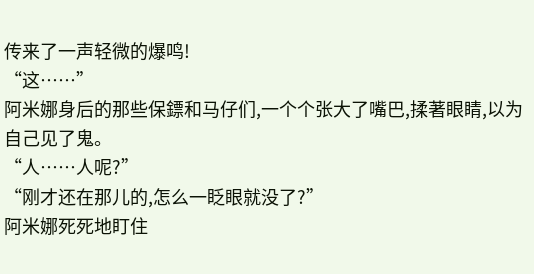传来了一声轻微的爆鸣!
“这……”
阿米娜身后的那些保鏢和马仔们,一个个张大了嘴巴,揉著眼睛,以为自己见了鬼。
“人……人呢?”
“刚才还在那儿的,怎么一眨眼就没了?”
阿米娜死死地盯住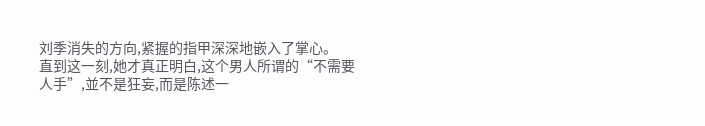刘季消失的方向,紧握的指甲深深地嵌入了掌心。
直到这一刻,她才真正明白,这个男人所谓的“不需要人手”,並不是狂妄,而是陈述一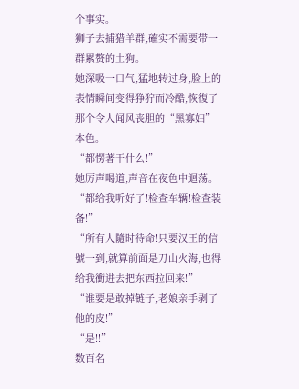个事实。
狮子去捕猎羊群,確实不需要带一群累赘的土狗。
她深吸一口气,猛地转过身,脸上的表情瞬间变得狰狞而冷酷,恢復了那个令人闻风丧胆的“黑寡妇”本色。
“都愣著干什么!”
她厉声喝道,声音在夜色中迴荡。
“都给我听好了!检查车辆!检查装备!”
“所有人隨时待命!只要汉王的信號一到,就算前面是刀山火海,也得给我衝进去把东西拉回来!”
“谁要是敢掉链子,老娘亲手剥了他的皮!”
“是!!”
数百名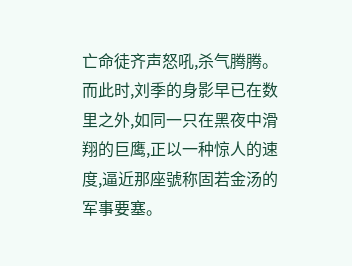亡命徒齐声怒吼,杀气腾腾。
而此时,刘季的身影早已在数里之外,如同一只在黑夜中滑翔的巨鹰,正以一种惊人的速度,逼近那座號称固若金汤的军事要塞。